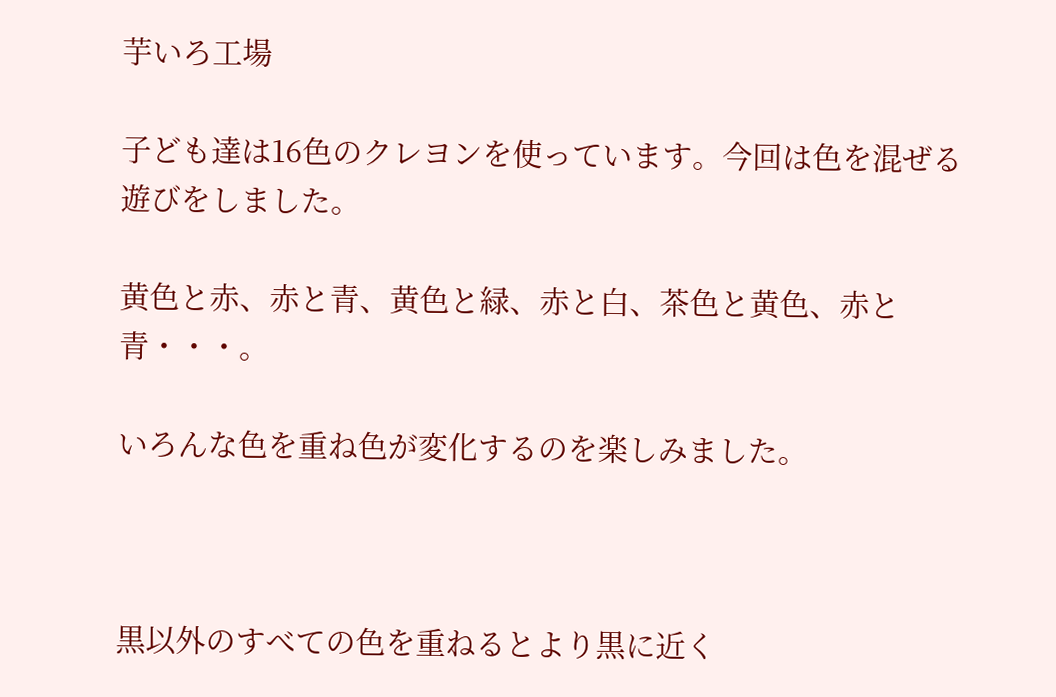芋いろ工場

子ども達は16色のクレヨンを使っています。今回は色を混ぜる遊びをしました。

黄色と赤、赤と青、黄色と緑、赤と白、茶色と黄色、赤と青・・・。

いろんな色を重ね色が変化するのを楽しみました。



黒以外のすべての色を重ねるとより黒に近く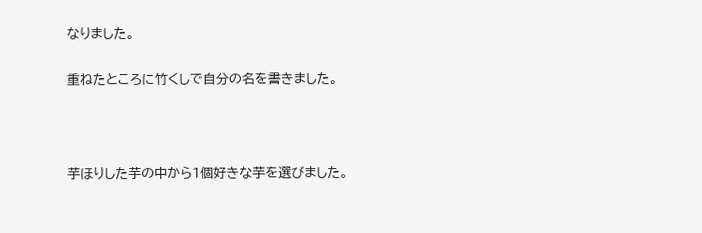なりました。

重ねたところに竹くしで自分の名を書きました。



芋ほりした芋の中から1個好きな芋を選びました。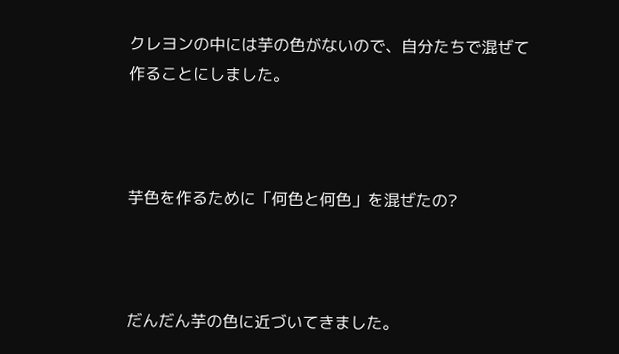クレヨンの中には芋の色がないので、自分たちで混ぜて作ることにしました。



芋色を作るために「何色と何色」を混ぜたの?



だんだん芋の色に近づいてきました。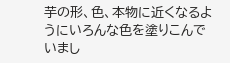芋の形、色、本物に近くなるようにいろんな色を塗りこんでいまし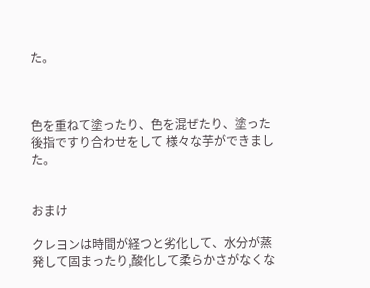た。



色を重ねて塗ったり、色を混ぜたり、塗った後指ですり合わせをして 様々な芋ができました。


おまけ

クレヨンは時間が経つと劣化して、水分が蒸発して固まったり,酸化して柔らかさがなくな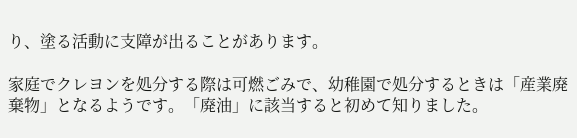り、塗る活動に支障が出ることがあります。

家庭でクレヨンを処分する際は可燃ごみで、幼稚園で処分するときは「産業廃棄物」となるようです。「廃油」に該当すると初めて知りました。